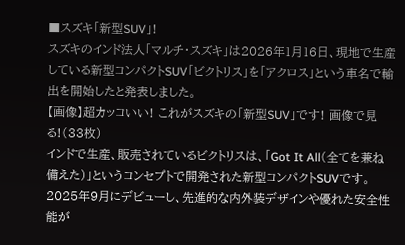■スズキ「新型SUV」!
スズキのインド法人「マルチ・スズキ」は2026年1月16日、現地で生産している新型コンパクトSUV「ビクトリス」を「アクロス」という車名で輸出を開始したと発表しました。
【画像】超カッコいい! これがスズキの「新型SUV」です! 画像で見る!(33枚)
インドで生産、販売されているビクトリスは、「Got It All(全てを兼ね備えた)」というコンセプトで開発された新型コンパクトSUVです。2025年9月にデビューし、先進的な内外装デザインや優れた安全性能が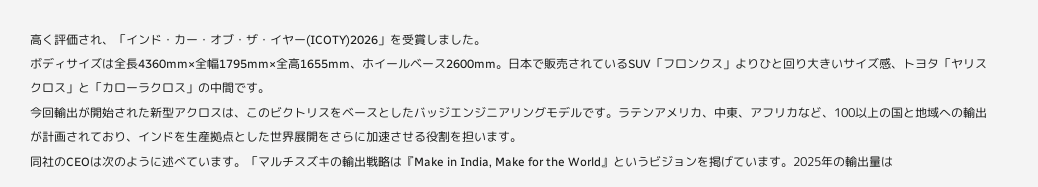高く評価され、「インド・カー・オブ・ザ・イヤー(ICOTY)2026」を受賞しました。
ボディサイズは全長4360mm×全幅1795mm×全高1655mm、ホイールベース2600mm。日本で販売されているSUV「フロンクス」よりひと回り大きいサイズ感、トヨタ「ヤリスクロス」と「カローラクロス」の中間です。
今回輸出が開始された新型アクロスは、このビクトリスをベースとしたバッジエンジニアリングモデルです。ラテンアメリカ、中東、アフリカなど、100以上の国と地域への輸出が計画されており、インドを生産拠点とした世界展開をさらに加速させる役割を担います。
同社のCEOは次のように述べています。「マルチスズキの輸出戦略は『Make in India, Make for the World』というビジョンを掲げています。2025年の輸出量は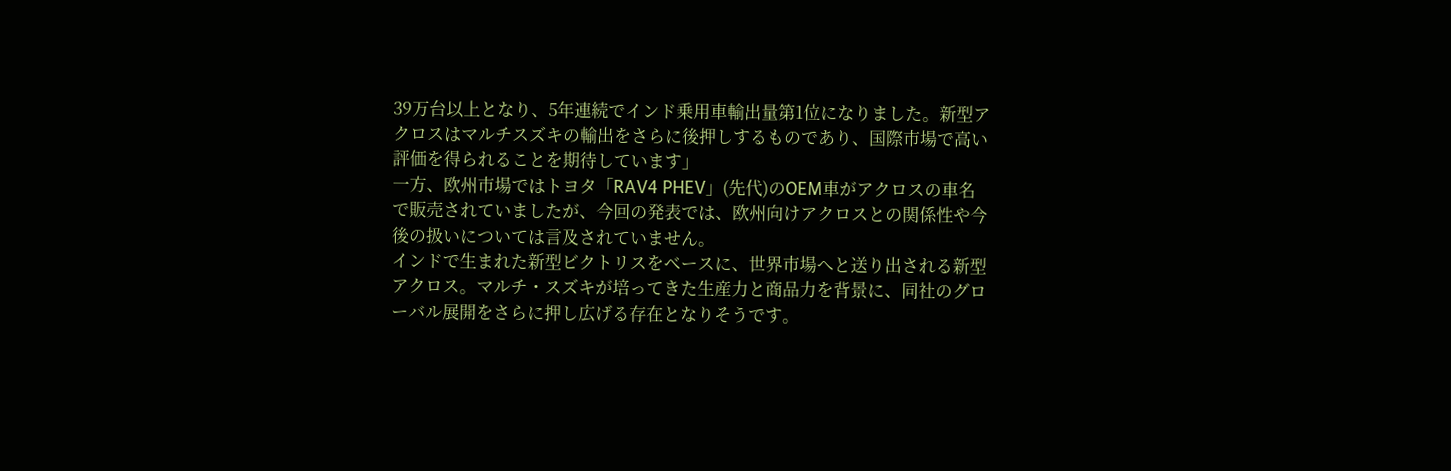39万台以上となり、5年連続でインド乗用車輸出量第1位になりました。新型アクロスはマルチスズキの輸出をさらに後押しするものであり、国際市場で高い評価を得られることを期待しています」
一方、欧州市場ではトヨタ「RAV4 PHEV」(先代)のOEM車がアクロスの車名で販売されていましたが、今回の発表では、欧州向けアクロスとの関係性や今後の扱いについては言及されていません。
インドで生まれた新型ビクトリスをベースに、世界市場へと送り出される新型アクロス。マルチ・スズキが培ってきた生産力と商品力を背景に、同社のグローバル展開をさらに押し広げる存在となりそうです。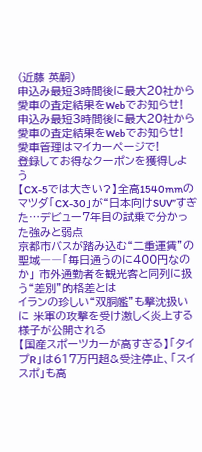(近藤 英嗣)
申込み最短3時間後に最大20社から
愛車の査定結果をWebでお知らせ!
申込み最短3時間後に最大20社から
愛車の査定結果をWebでお知らせ!
愛車管理はマイカーページで!
登録してお得なクーポンを獲得しよう
【CX-5では大きい?】全高1540mmのマツダ「CX-30」が“日本向けSUV”すぎた…デビュー7年目の試乗で分かった強みと弱点
京都市バスが踏み込む“二重運賃”の聖域――「毎日通うのに400円なのか」 市外通勤者を観光客と同列に扱う“差別”的格差とは
イランの珍しい“双胴艦”も撃沈扱いに 米軍の攻撃を受け激しく炎上する様子が公開される
【国産スポーツカーが高すぎる】「タイプR」は617万円超&受注停止、「スイスポ」も高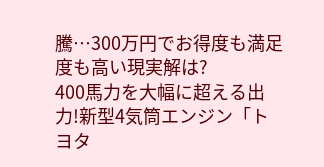騰…300万円でお得度も満足度も高い現実解は?
400馬力を大幅に超える出力!新型4気筒エンジン「トヨタ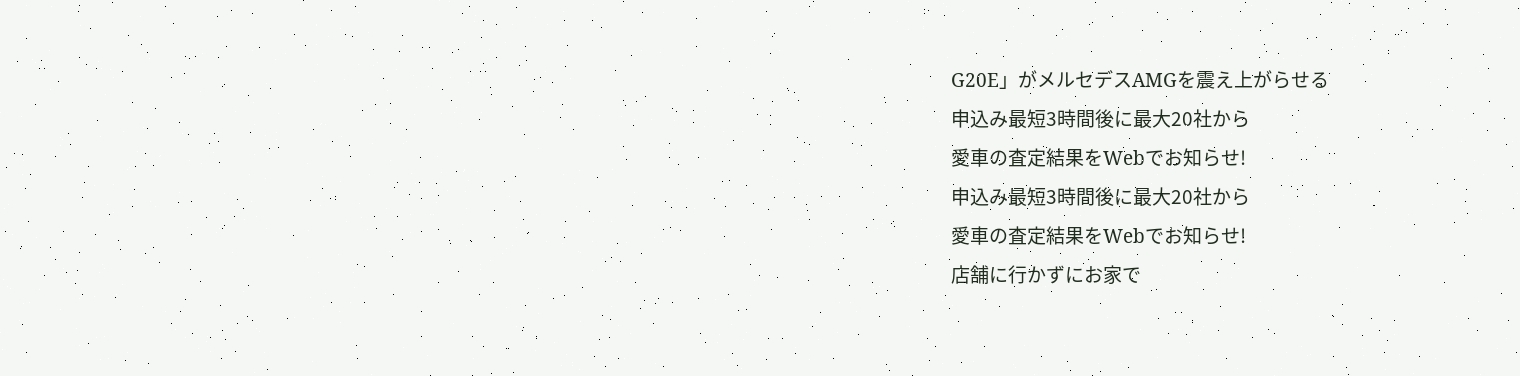G20E」がメルセデスAMGを震え上がらせる
申込み最短3時間後に最大20社から
愛車の査定結果をWebでお知らせ!
申込み最短3時間後に最大20社から
愛車の査定結果をWebでお知らせ!
店舗に行かずにお家で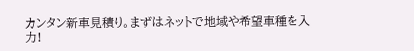カンタン新車見積り。まずはネットで地域や希望車種を入力!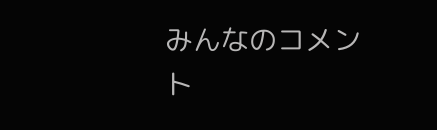みんなのコメント